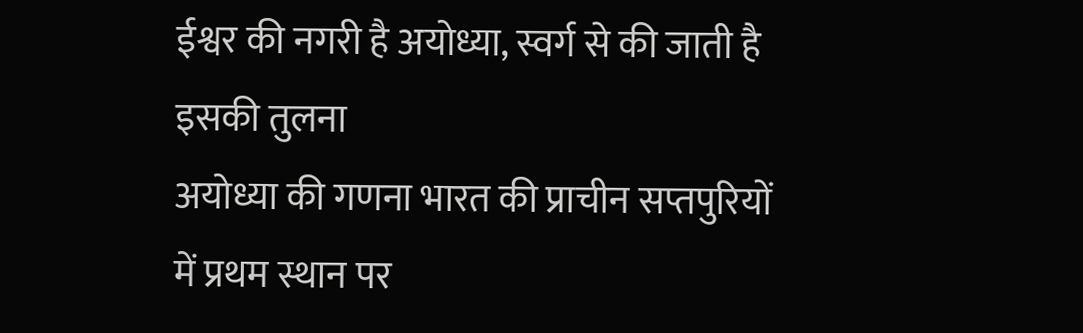ईश्वर की नगरी है अयोध्या, स्वर्ग से की जाती है इसकी तुलना
अयोध्या की गणना भारत की प्राचीन सप्तपुरियों में प्रथम स्थान पर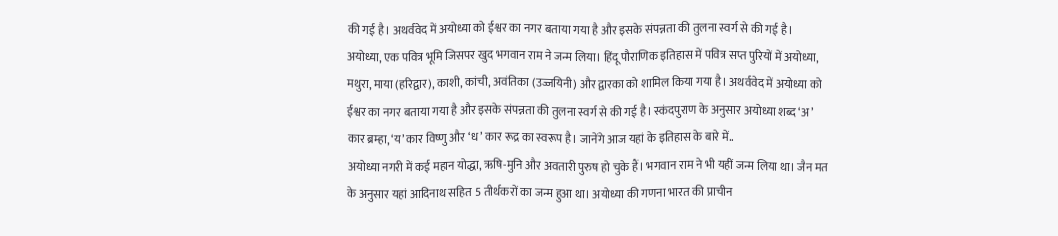की गई है। अथर्ववेद में अयोध्या को ईश्वर का नगर बताया गया है और इसके संपन्नता की तुलना स्वर्ग से की गई है।
अयोध्या, एक पवित्र भूमि जिसपर खुद भगवान राम ने जन्म लिया। हिंदू पौराणिक इतिहास में पवित्र सप्त पुरियों में अयोध्या, मथुरा, माया (हरिद्वार), काशी, कांची, अवंतिका (उज्जयिनी) और द्वारका को शामिल किया गया है। अथर्ववेद में अयोध्या को ईश्वर का नगर बताया गया है और इसके संपन्नता की तुलना स्वर्ग से की गई है। स्कंदपुराण के अनुसार अयोध्या शब्द ‘अ’ कार ब्रम्हा, ‘य’ कार विष्णु और ‘ध’ कार रूद्र का स्वरूप है। जानेंगे आज यहां के इतिहास के बारे में..
अयोध्या नगरी में कई महान योद्धा, ऋषि-मुनि और अवतारी पुरुष हो चुके हैं। भगवान राम ने भी यहीं जन्म लिया था। जैन मत के अनुसार यहां आदिनाथ सहित 5 तीर्थकरों का जन्म हुआ था। अयोध्या की गणना भारत की प्राचीन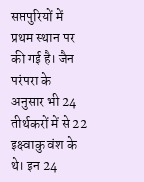सप्तपुरियों में प्रथम स्थान पर की गई है। जैन परंपरा के अनुसार भी 24 तीर्थकरों में से 22 इक्ष्वाकु वंश के थे। इन 24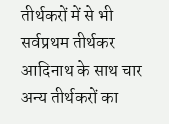तीर्थकरों में से भी सर्वप्रथम तीर्थकर आदिनाथ के साथ चार अन्य तीर्थकरों का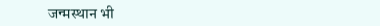जन्मस्थान भी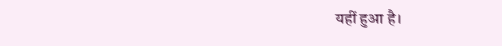यहीं हुआ है।